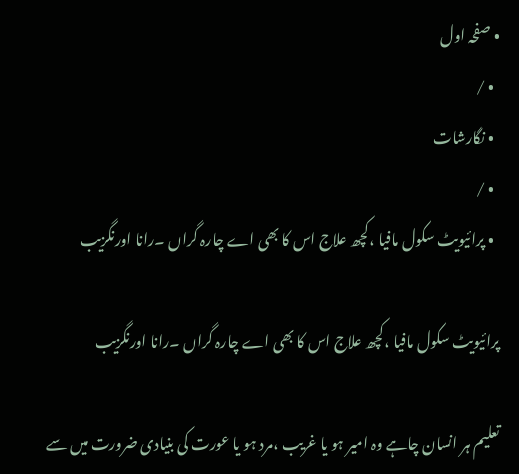• صفحہ اول
  • /
  • نگارشات
  • /
  • پرائیویٹ سکول مافیا ،کچھ علاج اس کا بھی اے چارہ گراں ۔رانا اورنگزیب

پرائیویٹ سکول مافیا ،کچھ علاج اس کا بھی اے چارہ گراں ۔رانا اورنگزیب

تعلیم ہر انسان چاہے وہ امیر ہو یا غریب ،مرد ہو یا عورت کی بنیادی ضرورت میں سے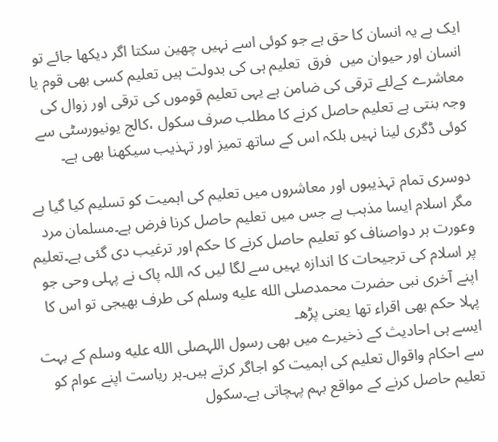ایک ہے یہ انسان کا حق ہے جو کوئی اسے نہیں چھین سکتا اگر دیکھا جائے تو انسان اور حیوان میں  فرق  تعلیم ہی کی بدولت ہیں تعلیم کسی بھی قوم یا معاشرے کےلئے ترقی کی ضامن ہے یہی تعلیم قوموں کی ترقی اور زوال کی وجہ بنتی ہے تعلیم حاصل کرنے کا مطلب صرف سکول ،کالج یونیورسٹی سے کوئی ڈگری لینا نہیں بلکہ اس کے ساتھ تمیز اور تہذیب سیکھنا بھی ہے۔

دوسری تمام تہذیبوں اور معاشروں میں تعلیم کی اہمیت کو تسلیم کیا گیا ہے مگر اسلام ایسا مذہب ہے جس میں تعلیم حاصل کرنا فرض ہے۔مسلمان مرد وعورت ہر دواصناف کو تعلیم حاصل کرنے کا حکم اور ترغیب دی گئی ہے۔تعلیم پر اسلام کی ترجیحات کا اندازہ یہیں سے لگا لیں کہ اللہ پاک نے پہلی وحی جو اپنے آخری نبی حضرت محمدصلى الله عليه وسلم کی طرف بھیجی تو اس کا پہلا حکم بھی اقراء تھا یعنی پڑھ۔
ایسے ہی احادیث کے ذخیرے میں بھی رسول اللہصلى الله عليه وسلم کے بہت سے احکام واقوال تعلیم کی اہمیت کو اجاگر کرتے ہیں۔ہر ریاست اپنے عوام کو تعلیم حاصل کرنے کے مواقع بہم پہچاتی ہے۔سکول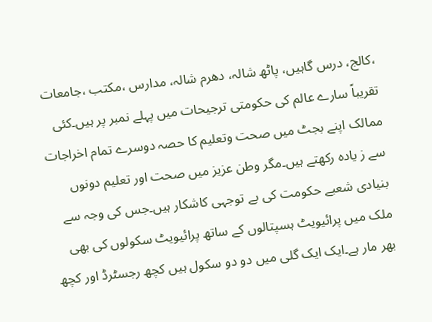،کالج، درس گاہیں، پاٹھ شالہ، دھرم شالہ، مدارس ،مکتب ،جامعات تقریباً سارے عالم کی حکومتی ترجیحات میں پہلے نمبر پر ہیں۔کئی ممالک اپنے بجٹ میں صحت وتعلیم کا حصہ دوسرے تمام اخراجات سے ز یاده رکھتے ہیں۔مگر وطن عزیز میں صحت اور تعلیم دونوں بنیادی شعبے حکومت کی بے توجہی کاشکار ہیں۔جس کی وجہ سے ملک میں پرائیویٹ ہسپتالوں کے ساتھ پرائیویٹ سکولوں کی بھی بھر مار ہے۔ایک ایک گلی میں دو دو سکول ہیں کچھ رجسٹرڈ اور کچھ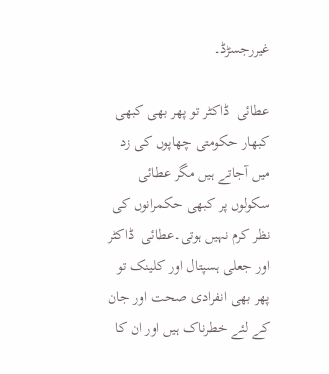غیررجسڑڈ۔

عطائی  ڈاکٹر تو پھر بھی کبھی کبھار حکومتی چھاپوں کی زد میں آجاتے ہیں مگر عطائی  سکولوں پر کبھی حکمرانوں کی نظر کرم نہیں ہوتی۔عطائی  ڈاکٹر اور جعلی ہسپتال اور کلینک تو پھر بھی انفرادی صحت اور جان کے لئے خطرناک ہیں اور ان کا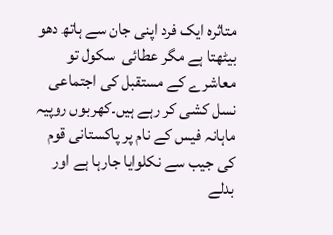متاثرہ ایک فرد اپنی جان سے ہاتھ دھو بیٹھتا ہے مگر عطائی  سکول تو معاشرے کے مستقبل کی اجتماعی نسل کشی کر رہے ہیں۔کھربوں روپیہ ماہانہ فیس کے نام پر پاکستانی قوم کی جیب سے نکلوایا جارہا ہے اور بدلے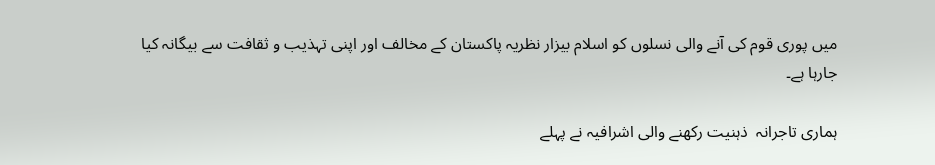میں پوری قوم کی آنے والی نسلوں کو اسلام بیزار نظریہ پاکستان کے مخالف اور اپنی تہذیب و ثقافت سے بیگانہ کیا جارہا ہے۔

ہماری تاجرانہ  ذہنیت رکھنے والی اشرافیہ نے پہلے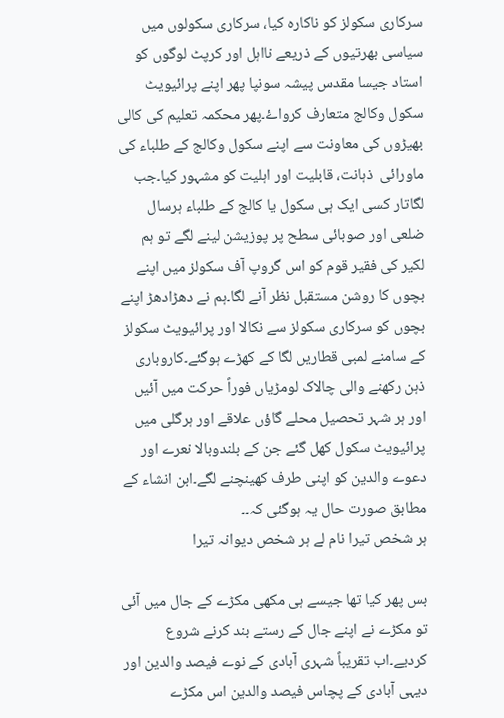سرکاری سکولز کو ناکارہ کیا، سرکاری سکولوں میں سیاسی بھرتیوں کے ذریعے نااہل اور کرپٹ لوگوں کو استاد جیسا مقدس پیشہ سونپا پھر اپنے پرائیویٹ سکول وکالج متعارف کرواۓ۔پھر محکمہ تعلیم کی کالی بھیڑوں کی معاونت سے اپنے سکول وکالج کے طلباء کی ماورائی  ذہانت، قابلیت اور اہلیت کو مشہور کیا۔جب لگاتار کسی ایک ہی سکول یا کالج کے طلباء ہرسال ضلعی اور صوبائی سطح پر پوزیشن لینے لگے تو ہم لکیر کی فقیر قوم کو اس گروپ آف سکولز میں اپنے بچوں کا روشن مستقبل نظر آنے لگا۔ہم نے دھڑادھڑ اپنے بچوں کو سرکاری سکولز سے نکالا اور پرائیویٹ سکولز کے سامنے لمبی قطاریں لگا کے کھڑے ہوگئے۔کاروباری ذہن رکھنے والی چالاک لومڑیاں فوراً حرکت میں آئیں اور ہر شہر تحصیل محلے گاؤں علاقے اور ہرگلی میں پرائیویٹ سکول کھل گئے جن کے بلندوبالا نعرے اور دعوے والدین کو اپنی طرف کھینچنے لگے۔ابن انشاء کے مطابق صورت حال یہ ہوگئی کہ۔۔
ہر شخص تیرا نام لے ہر شخص دیوانہ تیرا

بس پھر کیا تھا جیسے ہی مکھی مکڑے کے جال میں آئی  تو مکڑے نے اپنے جال کے رستے بند کرنے شروع کردیے۔اب تقریباً شہری آبادی کے نوے فیصد والدین اور دیہی آبادی کے پچاس فیصد والدین اس مکڑے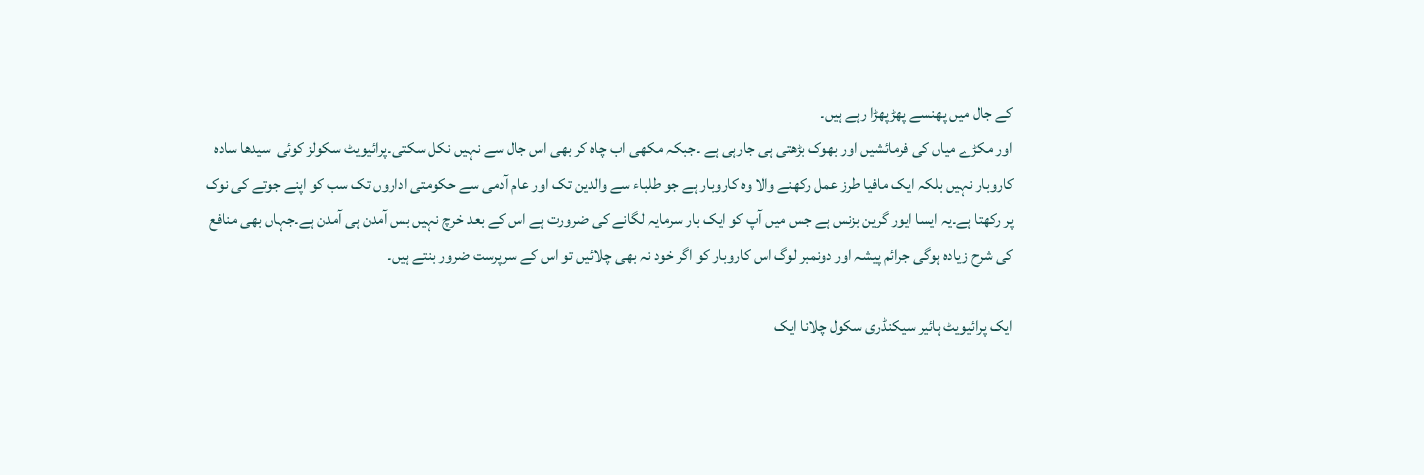کے جال میں پھنسے پھڑپھڑا رہے ہیں۔
اور مکڑے میاں کی فرمائشیں اور بھوک بڑھتی ہی جارہی ہے ۔جبکہ مکھی اب چاہ کر بھی اس جال سے نہیں نکل سکتی۔پرائیویٹ سکولز کوئی  سیدھا سادہ  کاروبار نہیں بلکہ ایک مافیا طرز عمل رکھنے والا وہ کاروبار ہے جو طلباء سے والدین تک اور عام آدمی سے حکومتی اداروں تک سب کو اپنے جوتے کی نوک پر رکھتا ہے۔یہ ایسا ایور گرین بزنس ہے جس میں آپ کو ایک بار سرمایہ لگانے کی ضرورت ہے اس کے بعد خرچ نہیں بس آمدن ہی آمدن ہے۔جہاں بھی منافع کی شرح زیادہ ہوگی جرائم پیشہ اور دونمبر لوگ اس کاروبار کو اگر خود نہ بھی چلائیں تو اس کے سرپرست ضرور بنتے ہیں۔

ایک پرائیویٹ ہائیر سیکنڈری سکول چلانا ایک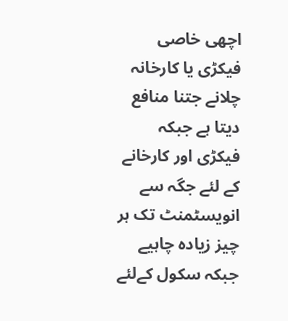اچھی خاصی فیکڑی یا کارخانہ چلانے جتنا منافع دیتا ہے جبکہ فیکڑی اور کارخانے کے لئے جگہ سے انویسٹمنٹ تک ہر چیز زیاده چاہیے جبکہ سکول کےلئے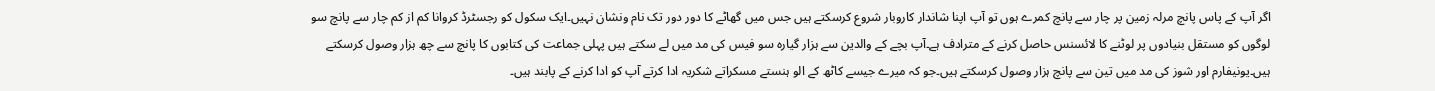اگر آپ کے پاس پانچ مرلہ زمین پر چار سے پانچ کمرے ہوں تو آپ اپنا شاندار کاروبار شروع کرسکتے ہیں جس میں گھاٹے کا دور دور تک نام ونشان نہیں۔ایک سکول کو رجسٹرڈ کروانا کم از کم چار سے پانچ سو لوگوں کو مستقل بنیادوں پر لوٹنے کا لائسنس حاصل کرنے کے مترادف ہے۔آپ بچے کے والدین سے ہزار گیارہ سو فیس کی مد میں لے سکتے ہیں پہلی جماعت کی کتابوں کا پانچ سے چھ ہزار وصول کرسکتے ہیں۔یونیفارم اور شوز کی مد میں تین سے پانچ ہزار وصول کرسکتے ہیں۔جو کہ میرے جیسے کاٹھ کے الو ہنستے مسکراتے شکریہ ادا کرتے آپ کو ادا کرنے کے پابند ہیں۔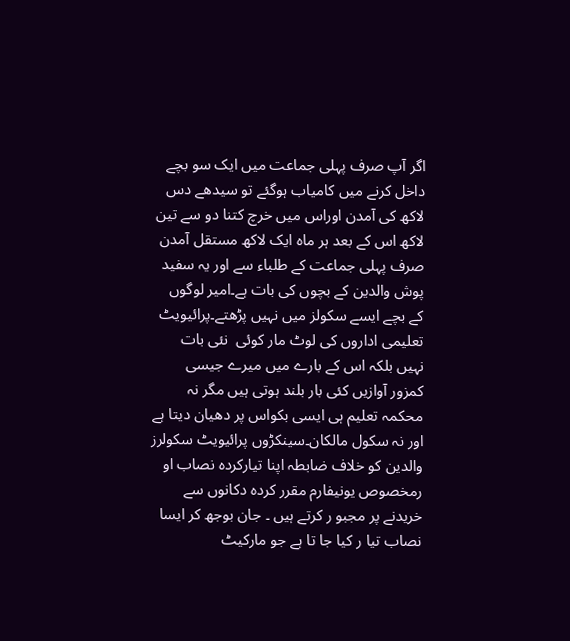اگر آپ صرف پہلی جماعت میں ایک سو بچے داخل کرنے میں کامیاب ہوگئے تو سیدھے دس لاکھ کی آمدن اوراس میں خرچ کتنا دو سے تین لاکھ اس کے بعد ہر ماہ ایک لاکھ مستقل آمدن صرف پہلی جماعت کے طلباء سے اور یہ سفید پوش والدین کے بچوں کی بات ہے۔امیر لوگوں کے بچے ایسے سکولز میں نہیں پڑھتے۔پرائیویٹ تعلیمی اداروں کی لوٹ مار کوئی  نئی بات نہیں بلکہ اس کے بارے میں میرے جیسی کمزور آوازیں کئی بار بلند ہوتی ہیں مگر نہ محکمہ تعلیم ہی ایسی بکواس پر دھیان دیتا ہے اور نہ سکول مالکان۔سینکڑوں پرائیویٹ سکولرز والدین کو خلاف ضابطہ اپنا تیارکردہ نصاب او رمخصوص یونیفارم مقرر کردہ دکانوں سے خریدنے پر مجبو ر کرتے ہیں ۔ جان بوجھ کر ایسا نصاب تیا ر کیا جا تا ہے جو مارکیٹ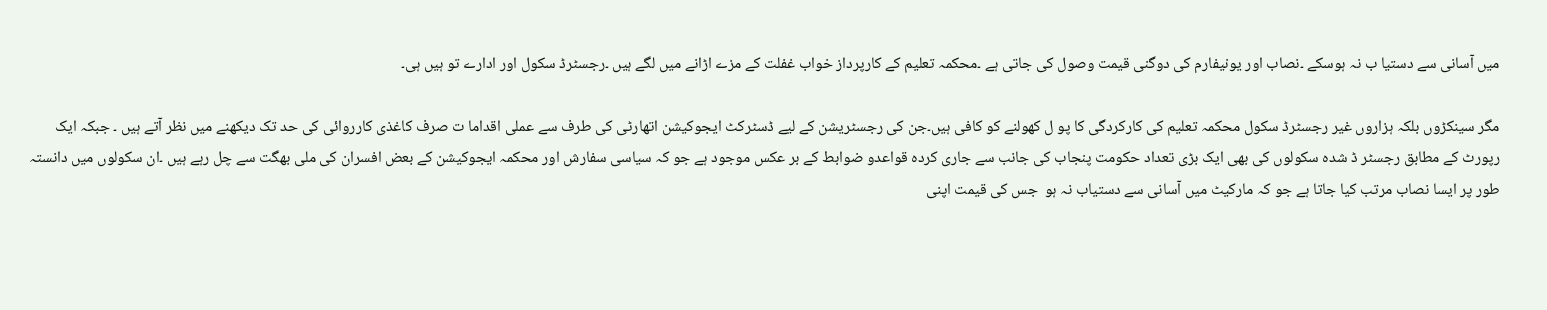میں آسانی سے دستیا ب نہ ہوسکے ۔نصاب اور یونیفارم کی دوگنی قیمت وصول کی جاتی ہے ۔محکمہ تعلیم کے کارپرداز خواب غفلت کے مزے اڑانے میں لگے ہیں ۔رجسٹرڈ سکول اور ادارے تو ہیں ہی۔

مگر سینکڑوں بلکہ ہزاروں غیر رجسٹرڈ سکول محکمہ تعلیم کی کارکردگی کا پو ل کھولنے کو کافی ہیں۔جن کی رجسٹریشن کے لیے ڈسٹرکٹ ایجوکیشن اتھارٹی کی طرف سے عملی اقداما ت صرف کاغذی کارروائی کی حد تک دیکھنے میں نظر آتے ہیں ۔ جبکہ ایک رپورٹ کے مطابق رجسٹر ڈ شدہ سکولوں کی بھی ایک بڑی تعداد حکومت پنجاب کی جانب سے جاری کردہ قواعدو ضوابط کے بر عکس موجود ہے جو کہ سیاسی سفارش اور محکمہ ایجوکیشن کے بعض افسران کی ملی بھگت سے چل رہے ہیں ۔ان سکولوں میں دانستہ طور پر ایسا نصاب مرتب کیا جاتا ہے جو کہ مارکیٹ میں آسانی سے دستیاب نہ ہو  جس کی قیمت اپنی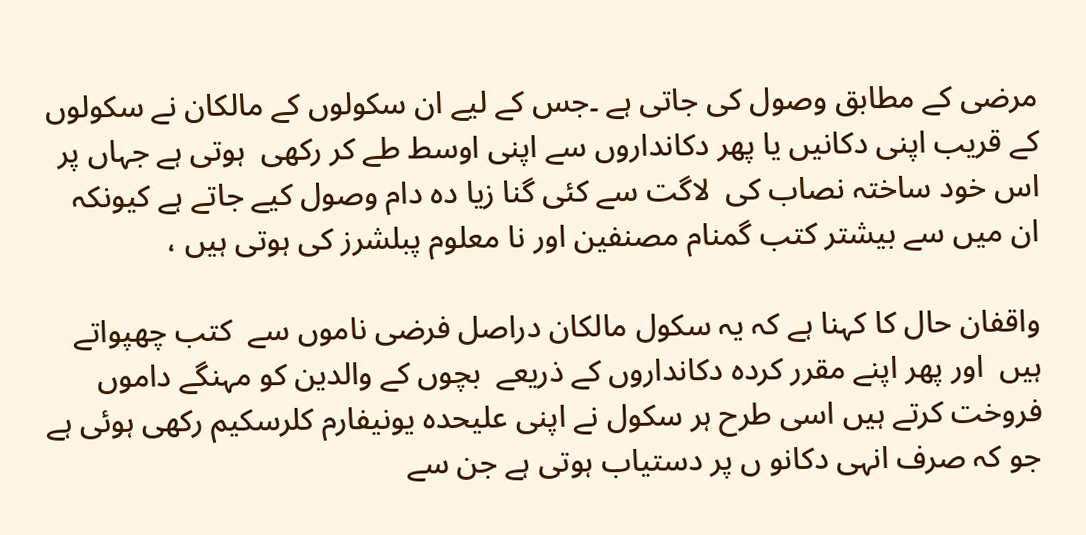مرضی کے مطابق وصول کی جاتی ہے ۔جس کے لیے ان سکولوں کے مالکان نے سکولوں کے قریب اپنی دکانیں یا پھر دکانداروں سے اپنی اوسط طے کر رکھی  ہوتی ہے جہاں پر اس خود ساختہ نصاب کی  لاگت سے کئی گنا زیا دہ دام وصول کیے جاتے ہے کیونکہ ان میں سے بیشتر کتب گمنام مصنفین اور نا معلوم پبلشرز کی ہوتی ہیں ،

واقفان حال کا کہنا ہے کہ یہ سکول مالکان دراصل فرضی ناموں سے  کتب چھپواتے ہیں  اور پھر اپنے مقرر کردہ دکانداروں کے ذریعے  بچوں کے والدین کو مہنگے داموں فروخت کرتے ہیں اسی طرح ہر سکول نے اپنی علیحدہ یونیفارم کلرسکیم رکھی ہوئی ہے جو کہ صرف انہی دکانو ں پر دستیاب ہوتی ہے جن سے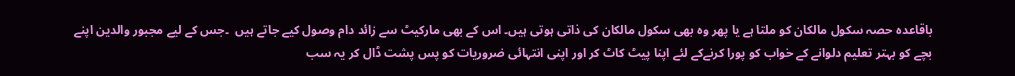باقاعدہ حصہ سکول مالکان کو ملتا ہے یا پھر وہ بھی سکول مالکان کی ذاتی ہوتی ہیں۔ اس کے بھی مارکیٹ سے زائد دام وصول کیے جاتے ہیں  ۔جس کے لیے مجبور والدین اپنے بچے کو بہتر تعلیم دلوانے کے خواب کو پورا کرنےکے لئے اپنا پیٹ کاٹ کر اور اپنی انتہائی ضروریات کو پس پشت ڈال کر یہ سب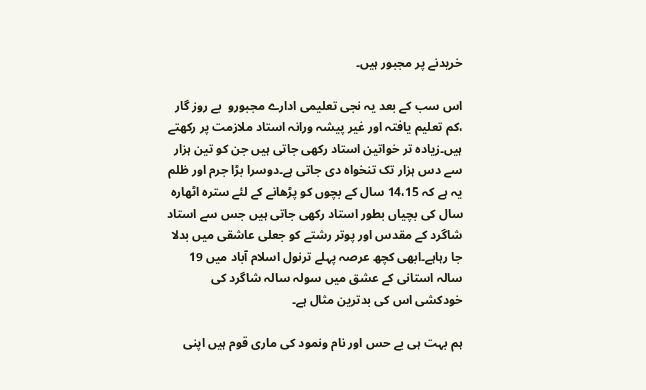خریدنے پر مجبور ہیں۔

اس سب کے بعد یہ نجی تعلیمی ادارے مجبورو  بے روز گار ،کم تعلیم یافتہ اور غیر پیشہ ورانہ استاد ملازمت پر رکھتے ہیں۔زیادہ تر خواتین استاد رکھی جاتی ہیں جن کو تین ہزار سے دس ہزار تک تنخواہ دی جاتی ہے۔دوسرا بڑا جرم اور ظلم یہ ہے کہ 14،15 سال کے بچوں کو پڑھانے کے لئے سترہ اٹھارہ سال کی بچیاں بطور استاد رکھی جاتی ہیں جس سے استاد شاگرد کے مقدس اور پوتر رشتے کو جعلی عاشقی میں بدلا جا رہاہے۔ابھی کچھ عرصہ پہلے ترنول اسلام آباد میں 19 سالہ استانی کے عشق میں سولہ سالہ شاگرد کی خودکشی اس کی بدترین مثال ہے۔

ہم بہت ہی بے حس اور نام ونمود کی ماری قوم ہیں اپنی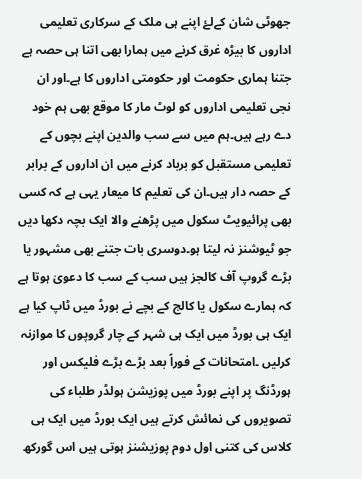جھوٹی شان کےلۓ اپنے ہی ملک کے سرکاری تعلیمی اداروں کا بیڑہ غرق کرنے میں ہمارا بھی اتنا ہی حصہ ہے جتنا ہماری حکومت اور حکومتی اداروں کا ہے۔اور ان نجی تعلیمی اداروں کو لوٹ مار کا موقع بھی ہم خود دے رہے ہیں۔ہم میں سے سب والدین اپنے بچوں کے تعلیمی مستقبل کو برباد کرنے میں ان اداروں کے برابر کے حصہ دار ہیں۔ان کی تعلیم کا میعار یہی ہے کہ کسی بھی پرائیویٹ سکول میں پڑھنے والا ایک بچہ دکھا دیں جو ٹیوشنز نہ لیتا ہو۔دوسری بات جتنے بھی مشہور یا بڑے گروپ آف کالجز ہیں سب کے سب کا دعویٰ ہوتا ہے کہ ہمارے سکول یا کالج کے بچے نے بورڈ میں ٹاپ کیا ہے ایک ہی بورڈ میں ایک ہی شہر کے چار گروپوں کا موازنہ کرلیں ۔امتحانات کے فوراً بعد بڑے بڑے فلیکس اور ہورڈنگ پر اپنے بورڈ میں پوزیشن ہولڈر طلباء کی تصویروں کی نمائش کرتے ہیں ایک بورڈ میں ایک ہی کلاس کی کتنی اول دوم پوزیشنز ہوتی ہیں اس گورکھ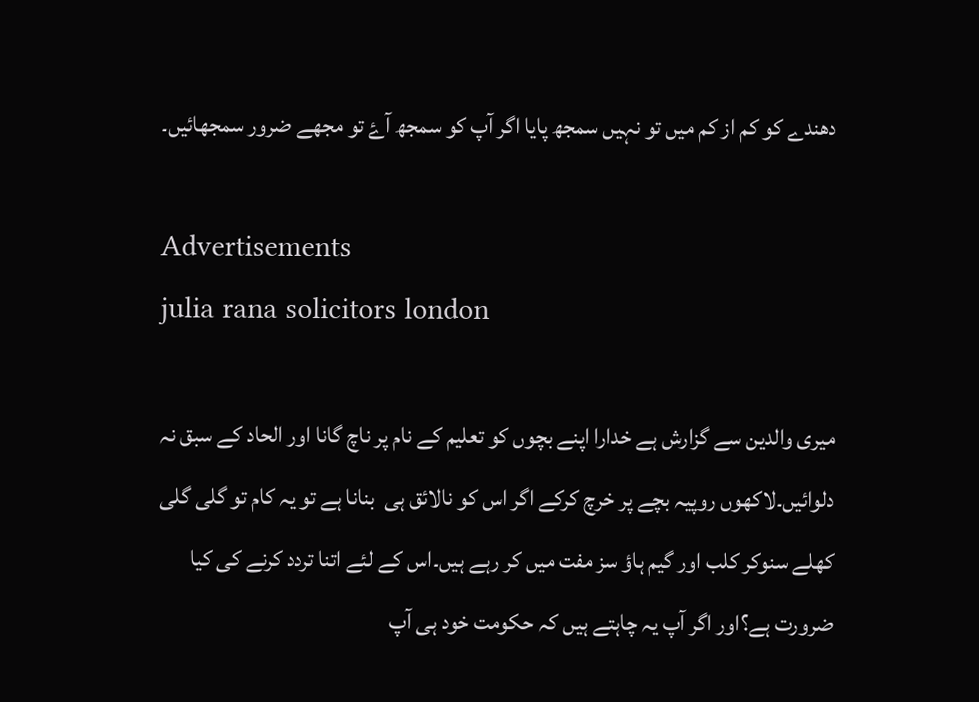دھندے کو کم از کم میں تو نہیں سمجھ پایا اگر آپ کو سمجھ آۓ تو مجھے ضرور سمجھائیں۔

Advertisements
julia rana solicitors london

میری والدین سے گزارش ہے خدارا اپنے بچوں کو تعلیم کے نام پر ناچ گانا اور الحاد کے سبق نہ دلوائیں۔لاکھوں روپیہ بچے پر خرچ کرکے اگر اس کو نالائق ہی  بنانا ہے تو یہ کام تو گلی گلی کھلے سنوکر کلب اور گیم ہاؤ سز مفت میں کر رہے ہیں۔اس کے لئے اتنا تردد کرنے کی کیا ضرورت ہے؟اور اگر آپ یہ چاہتے ہیں کہ حکومت خود ہی آپ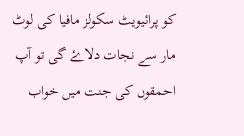کو پرائیویٹ سکولز مافیا کی لوٹ مار سے نجات دلاۓ گی تو آپ احمقوں کی جنت میں خواب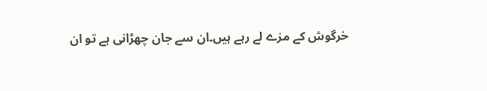خرگوش کے مزے لے رہے ہیں۔ان سے جان چھڑانی ہے تو ان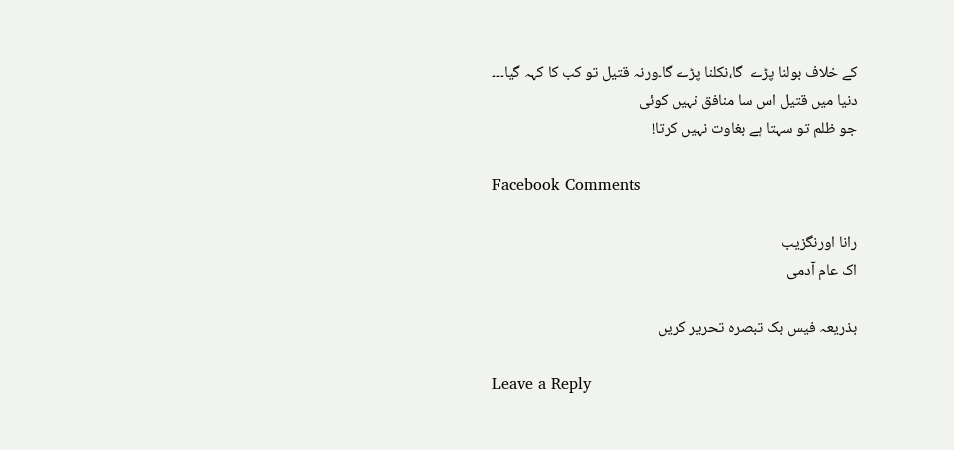کے خلاف بولنا پڑے  گا،نکلنا پڑے گا۔ورنہ قتیل تو کب کا کہہ گیا۔۔۔
دنیا میں قتیل اس سا منافق نہیں کوئی
جو ظلم تو سہتا ہے بغاوت نہیں کرتا!

Facebook Comments

رانا اورنگزیب
اک عام آدمی

بذریعہ فیس بک تبصرہ تحریر کریں

Leave a Reply